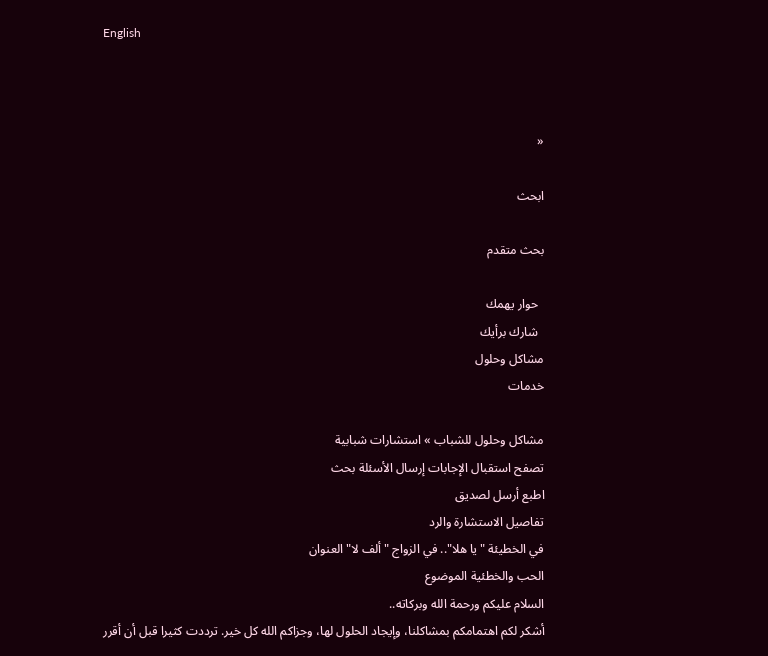English



«

ابحث

بحث متقدم

  حوار يهمك
  شارك برأيك
مشاكل وحلول
خدمات

مشاكل وحلول للشباب » استشارات شبابية
تصفح استقبال الإجابات إرسال الأسئلة بحث
اطبع أرسل لصديق
تفاصيل الاستشارة والرد
في الخطيئة "يا هلا".. في الزواج "ألف لا" العنوان
الحب والخطئية الموضوع
السلام عليكم ورحمة الله وبركاته..
أشكر لكم اهتمامكم بمشاكلنا، وإيجاد الحلول لها، وجزاكم الله كل خير. ترددت كثيرا قبل أن أقرر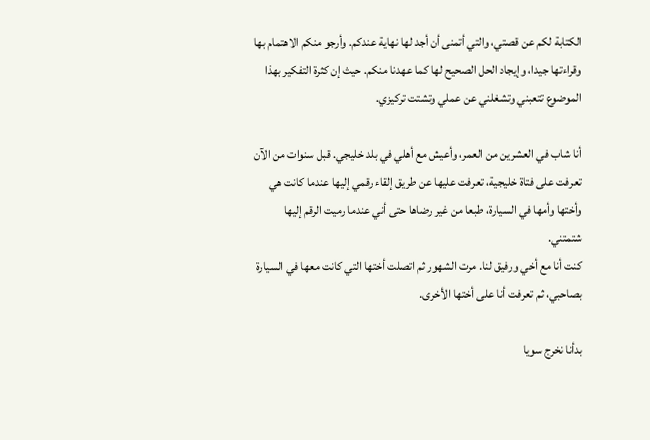الكتابة لكم عن قصتي، والتي أتمنى أن أجد لها نهاية عندكم. وأرجو منكم الاهتمام بها وقراءتها جيدا، وإيجاد الحل الصحيح لها كما عهدنا منكم. حيث إن كثرة التفكير بهذا الموضوع تتعبني وتشغلني عن عملي وتشتت تركيزي.

أنا شاب في العشرين من العمر، وأعيش مع أهلي في بلد خليجي. قبل سنوات من الآن تعرفت على فتاة خليجية، تعرفت عليها عن طريق إلقاء رقمي إليها عندما كانت هي وأختها وأمها في السيارة، طبعا من غير رضاها حتى أني عندما رميت الرقم إليها شتمتني.
كنت أنا مع أخي ورفيق لنا. مرت الشهور ثم اتصلت أختها التي كانت معها في السيارة بصاحبي، ثم تعرفت أنا على أختها الأخرى.

بدأنا نخرج سويا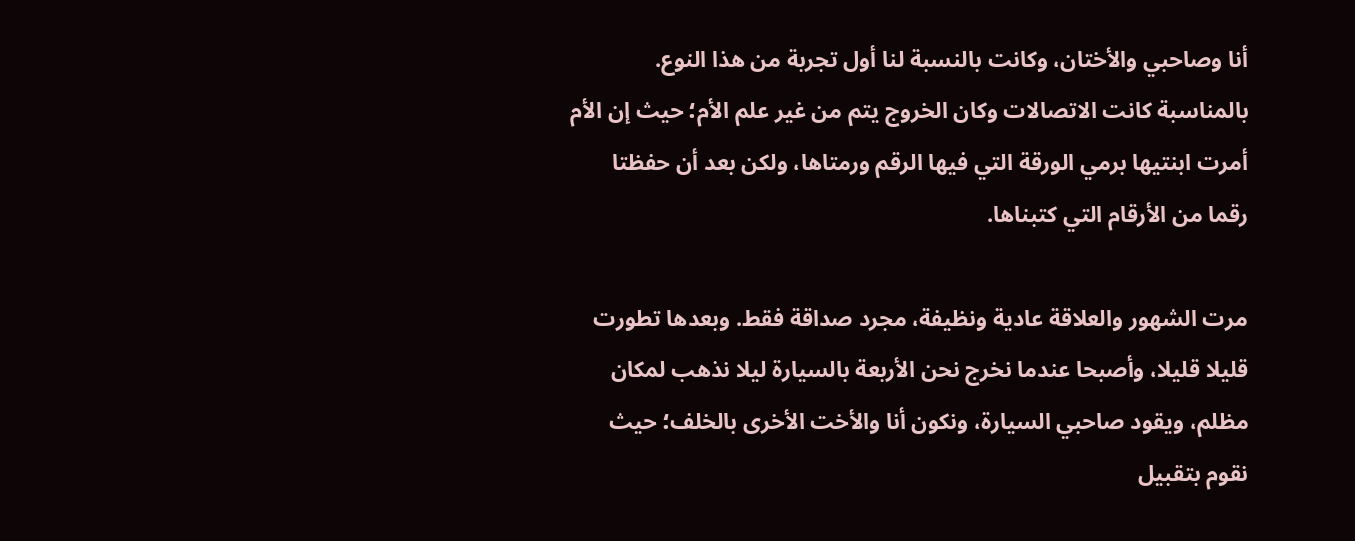أنا وصاحبي والأختان، وكانت بالنسبة لنا أول تجربة من هذا النوع. بالمناسبة كانت الاتصالات وكان الخروج يتم من غير علم الأم؛ حيث إن الأم أمرت ابنتيها برمي الورقة التي فيها الرقم ورمتاها، ولكن بعد أن حفظتا رقما من الأرقام التي كتبناها.

مرت الشهور والعلاقة عادية ونظيفة، مجرد صداقة فقط. وبعدها تطورت قليلا قليلا، وأصبحا عندما نخرج نحن الأربعة بالسيارة ليلا نذهب لمكان مظلم، ويقود صاحبي السيارة، ونكون أنا والأخت الأخرى بالخلف؛ حيث نقوم بتقبيل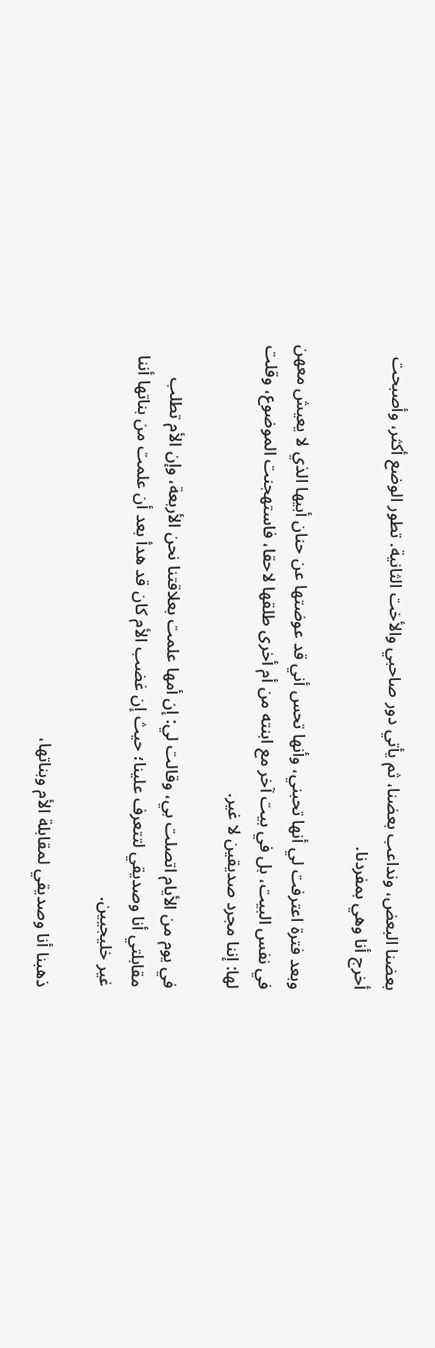بعضنا البعض، ونداعب بعضنا، ثم يأتي دور صاحبي والأخت الثانية. تطور الوضع أكثر، وأصبحت أخرج أنا وهي بمفردنا.

وبعد فترة اعترفت لي أنها تحبني، وأنها تحس أني قد عوضتها عن حنان أبيها الذي لا يعيش معهن في نفس البيت، بل في بيت آخر مع ابنته من أم أخرى طلقها لاحقا، فاستهجنت الموضوع، وقلت لها: إننا مجرد صديقين لا غير.

في يوم من الأيام اتصلت بي، وقالت لي: إن أمها علمت بعلاقتنا نحن الأربعة، وإن الأم تطلب مقابلتي أنا وصديقي لتتعرف علينا؛ حيث إن غضب الأم كان قد هدأ بعد أن علمت من بناتها أننا غير خليجيين.

ذهبنا أنا وصديقي لمقابلة الأم وبناتها،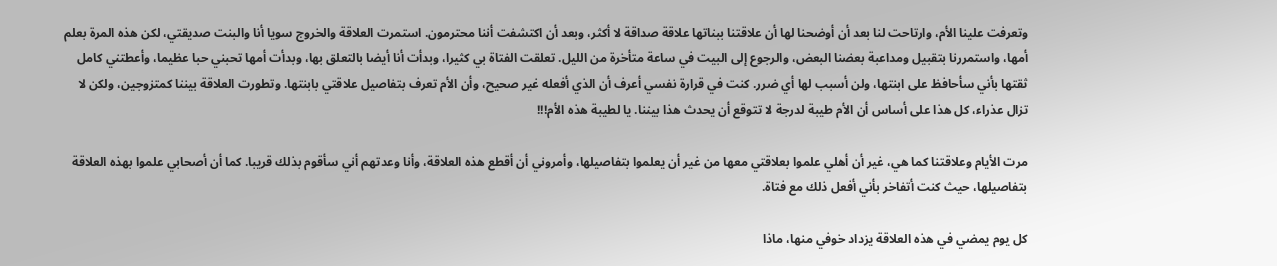وتعرفت علينا الأم، وارتاحت لنا بعد أن أوضحنا لها أن علاقتنا ببناتها علاقة صداقة لا أكثر، وبعد أن اكتشفت أننا محترمون. استمرت العلاقة والخروج سويا أنا والبنت صديقتي، لكن هذه المرة بعلم أمها، واستمررنا بتقبيل ومداعبة بعضنا البعض، والرجوع إلى البيت في ساعة متأخرة من الليل. تعلقت الفتاة بي كثيرا، وبدأت أنا أيضا بالتعلق بها، وبدأت أمها تحبني حبا عظيما، وأعطتني كامل ثقتها بأني سأحافظ على ابنتها، ولن أسبب لها أي ضرر. كنت في قرارة نفسي أعرف أن الذي أفعله غير صحيح، وأن الأم تعرف بتفاصيل علاقتي بابنتها. وتطورت العلاقة بيننا كمتزوجين، ولكن لا تزال عذراء، كل هذا على أساس أن الأم طيبة لدرجة لا تتوقع أن يحدث هذا بيننا. يا لطيبة هذه الأم!!!

مرت الأيام وعلاقتنا كما هي، غير أن أهلي علموا بعلاقتي معها من غير أن يعلموا بتفاصيلها، وأمروني أن أقطع هذه العلاقة، وأنا وعدتهم أني سأقوم بذلك قريبا. كما أن أصحابي علموا بهذه العلاقة بتفاصيلها، حيث كنت أتفاخر بأني أفعل ذلك مع فتاة.

كل يوم يمضي في هذه العلاقة يزداد خوفي منها، ماذا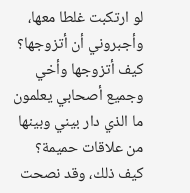لو ارتكبت غلطا معها، وأجبروني أن أتزوجها؟ كيف أتزوجها وأخي وجميع أصحابي يعلمون ما الذي دار بيني وبينها من علاقات حميمة؟ كيف ذلك، وقد نصحت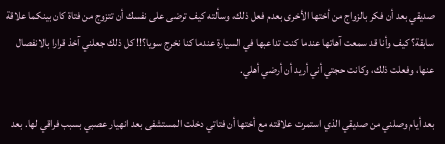صديقي بعد أن فكر بالزواج من أختها الأخرى بعدم فعل ذلك، وسألته كيف ترضى على نفسك أن تتزوج من فتاة كان بينكما علاقة سابقة؟ كيف وأنا قد سمعت آهاتها عندما كنت تداعبها في السيارة عندما كنا نخرج سويا؟!! كل ذلك جعلني آخذ قرارا بالانفصال عنها، وفعلت ذلك، وكانت حجتي أني أريد أن أرضي أهلي.

بعد أيام وصلني من صديقي الذي استمرت علاقته مع أختها أن فتاتي دخلت المستشفى بعد انهيار عصبي بسبب فراقي لها. بعد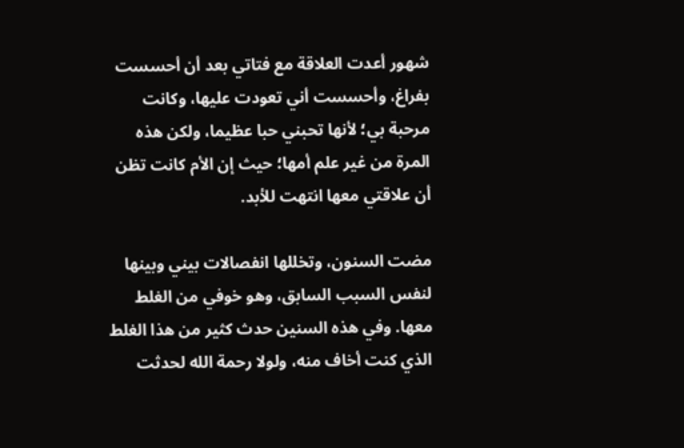شهور أعدت العلاقة مع فتاتي بعد أن أحسست بفراغ، وأحسست أني تعودت عليها، وكانت مرحبة بي؛ لأنها تحبني حبا عظيما، ولكن هذه المرة من غير علم أمها؛ حيث إن الأم كانت تظن أن علاقتي معها انتهت للأبد.

مضت السنون، وتخللها انفصالات بيني وبينها لنفس السبب السابق، وهو خوفي من الغلط معها. وفي هذه السنين حدث كثير من هذا الغلط الذي كنت أخاف منه، ولولا رحمة الله لحدثت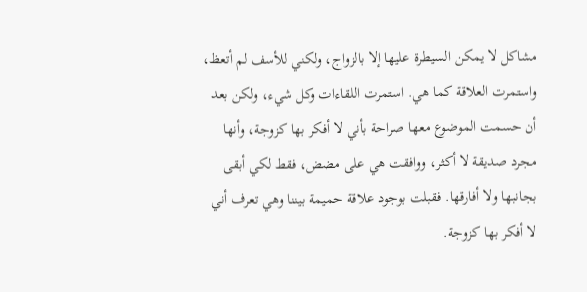مشاكل لا يمكن السيطرة عليها إلا بالزواج، ولكني للأسف لم أتعظ، واستمرت العلاقة كما هي. استمرت اللقاءات وكل شيء، ولكن بعد أن حسمت الموضوع معها صراحة بأني لا أفكر بها كزوجة، وأنها مجرد صديقة لا أكثر، ووافقت هي على مضض، فقط لكي أبقى بجانبها ولا أفارقها. فقبلت بوجود علاقة حميمة بيننا وهي تعرف أني لا أفكر بها كزوجة.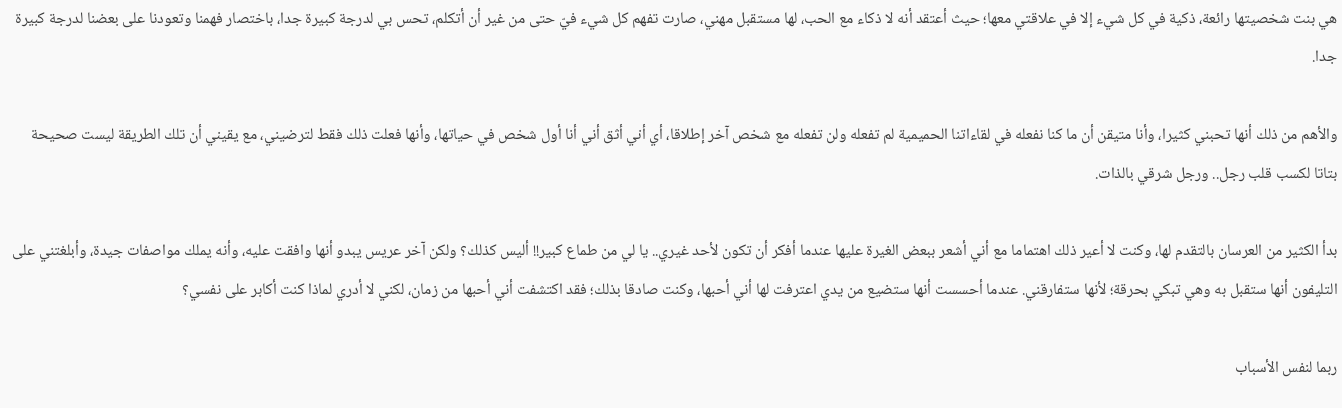هي بنت شخصيتها رائعة، ذكية في كل شيء إلا في علاقتي معها؛ حيث أعتقد أنه لا ذكاء مع الحب، لها مستقبل مهني، صارت تفهم كل شيء فيّ حتى من غير أن أتكلم، تحس بي لدرجة كبيرة جدا، باختصار فهمنا وتعودنا على بعضنا لدرجة كبيرة جدا.

والأهم من ذلك أنها تحبني كثيرا، وأنا متيقن أن ما كنا نفعله في لقاءاتنا الحميمية لم تفعله ولن تفعله مع شخص آخر إطلاقا، أي أني أثق أني أنا أول شخص في حياتها، وأنها فعلت ذلك فقط لترضيني، مع يقيني أن تلك الطريقة ليست صحيحة بتاتا لكسب قلب رجل.. ورجل شرقي بالذات.

بدأ الكثير من العرسان بالتقدم لها، وكنت لا أعير ذلك اهتماما مع أني أشعر ببعض الغيرة عليها عندما أفكر أن تكون لأحد غيري.. يا لي من طماع كبير!! أليس كذلك؟ ولكن آخر عريس يبدو أنها وافقت عليه، وأنه يملك مواصفات جيدة، وأبلغتني على التليفون أنها ستقبل به وهي تبكي بحرقة؛ لأنها ستفارقني. عندما أحسست أنها ستضيع من يدي اعترفت لها أني أحبها، وكنت صادقا بذلك؛ فقد اكتشفت أني أحبها من زمان، لكني لا أدري لماذا كنت أكابر على نفسي؟

ربما لنفس الأسباب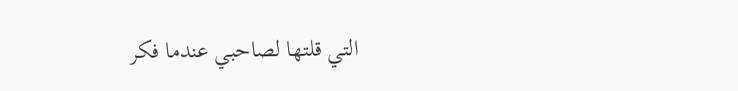التي قلتها لصاحبي عندما فكر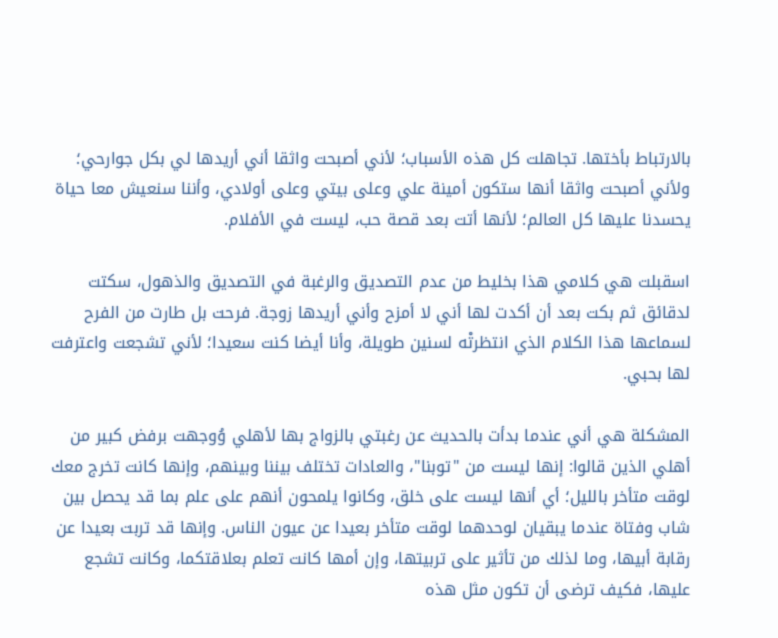بالارتباط بأختها. تجاهلت كل هذه الأسباب؛ لأني أصبحت واثقا أني أريدها لي بكل جوارحي؛ ولأني أصبحت واثقا أنها ستكون أمينة علي وعلى بيتي وعلى أولادي، وأننا سنعيش معا حياة يحسدنا عليها كل العالم؛ لأنها أتت بعد قصة حب، ليست في الأفلام.

اسقبلت هي كلامي هذا بخليط من عدم التصديق والرغبة في التصديق والذهول، سكتت لدقائق ثم بكت بعد أن أكدت لها أني لا أمزح وأني أريدها زوجة. فرحت بل طارت من الفرح لسماعها هذا الكلام الذي انتظرتْه لسنين طويلة، وأنا أيضا كنت سعيدا؛ لأني تشجعت واعترفت لها بحبي.

المشكلة هي أني عندما بدأت بالحديث عن رغبتي بالزواج بها لأهلي وُوجهت برفض كبير من أهلي الذين قالوا: إنها ليست من "توبنا"، والعادات تختلف بيننا وبينهم، وإنها كانت تخرج معك لوقت متأخر بالليل؛ أي أنها ليست على خلق، وكانوا يلمحون أنهم على علم بما قد يحصل بين شاب وفتاة عندما يبقيان لوحدهما لوقت متأخر بعيدا عن عيون الناس. وإنها قد تربت بعيدا عن رقابة أبيها، وما لذلك من تأثير على تربيتها، وإن أمها كانت تعلم بعلاقتكما، وكانت تشجع عليها، فكيف ترضى أن تكون مثل هذه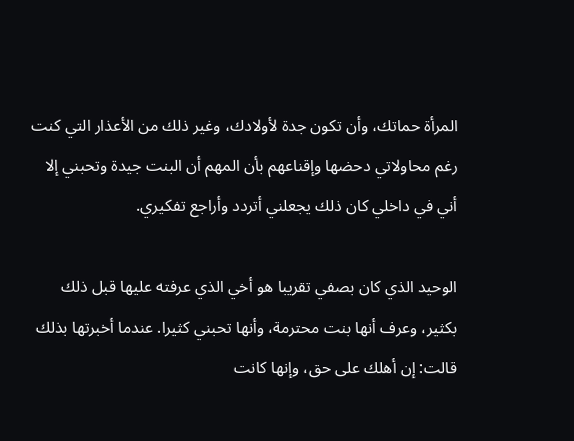المرأة حماتك، وأن تكون جدة لأولادك، وغير ذلك من الأعذار التي كنت رغم محاولاتي دحضها وإقناعهم بأن المهم أن البنت جيدة وتحبني إلا أني في داخلي كان ذلك يجعلني أتردد وأراجع تفكيري.

الوحيد الذي كان بصفي تقريبا هو أخي الذي عرفته عليها قبل ذلك بكثير، وعرف أنها بنت محترمة، وأنها تحبني كثيرا. عندما أخبرتها بذلك قالت: إن أهلك على حق، وإنها كانت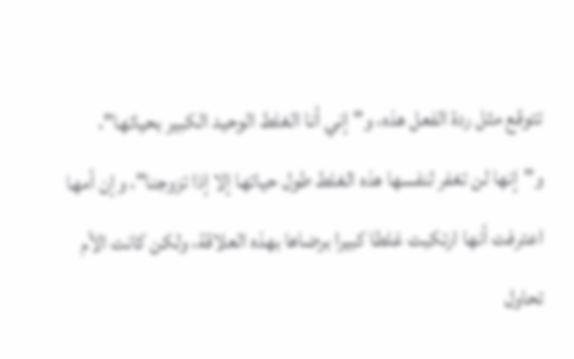تتوقع مثل ردة الفعل هذه، و"إني أنا الغلط الوحيد الكبير بحياتها"، و"إنها لن تغفر لنفسها هذه الغلط طول حياتها إلا إذا تزوجنا"، وإن أمها اعترفت أنها ارتكبت غلطا كبيرا برضاها بهذه العلاقة، ولكن كانت الأم تحاول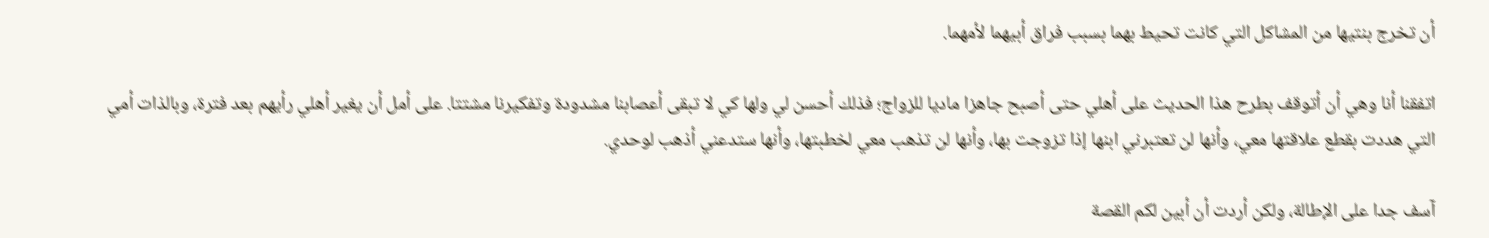أن تخرج بنتيها من المشاكل التي كانت تحيط بهما بسبب فراق أبيهما لأمهما.

اتفقنا أنا وهي أن أتوقف بطرح هذا الحديث على أهلي حتى أصبح جاهزا ماديا للزواج؛ فذلك أحسن لي ولها كي لا تبقى أعصابنا مشدودة وتفكيرنا مشتتا. على أمل أن يغير أهلي رأيهم بعد فترة، وبالذات أمي التي هددت بقطع علاقتها معي، وأنها لن تعتبرني ابنها إذا تزوجت بها، وأنها لن تذهب معي لخطبتها، وأنها ستدعني أذهب لوحدي.

آسف جدا على الإطالة، ولكن أردت أن أبين لكم القصة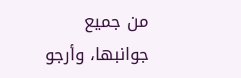من جميع جوانبها، وأرجو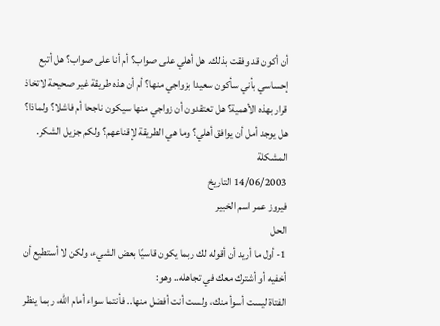أن أكون قد وفقت بذلك. هل أهلي على صواب؟ أم أنا على صواب؟ هل أتبع إحساسي بأني سأكون سعيدا بزواجي منها؟ أم أن هذه طريقة غير صحيحة لاتخاذ قرار بهذه الأهمية؟ هل تعتقدون أن زواجي منها سيكون ناجحا أم فاشلا؟ ولماذا؟ هل يوجد أمل أن يوافق أهلي؟ وما هي الطريقة لإقناعهم؟ ولكم جزيل الشكر.
المشكلة
14/06/2003 التاريخ
فيروز عمر اسم الخبير
الحل
1- أول ما أريد أن أقوله لك ربما يكون قاسيًا بعض الشيء، ولكن لا أستطيع أن أخفيه أو أشترك معك في تجاهله.. وهو:
الفتاة ليست أسوأ منك، ولست أنت أفضل منها.. فأنتما سواء أمام الله، ربما ينظر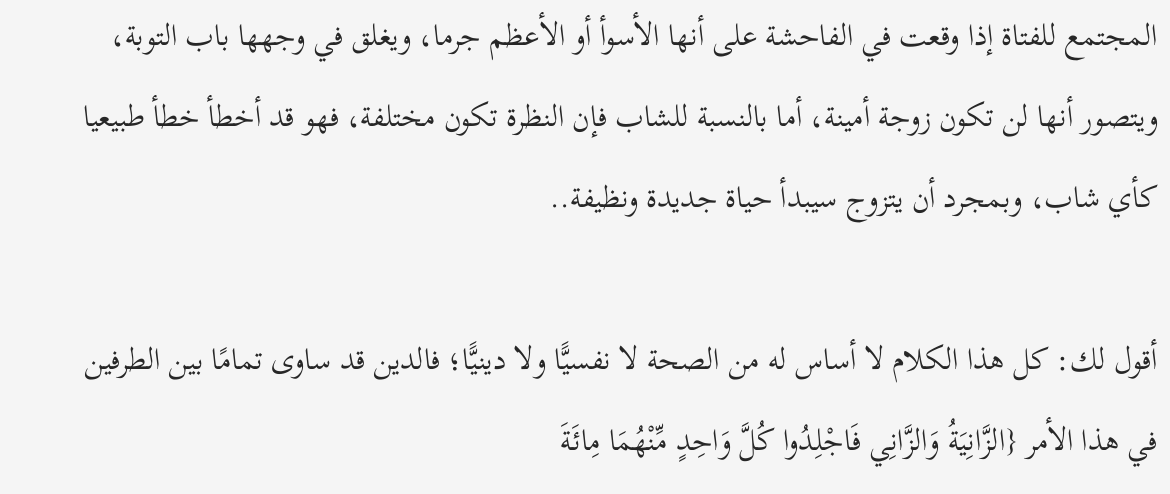المجتمع للفتاة إذا وقعت في الفاحشة على أنها الأسوأ أو الأعظم جرما، ويغلق في وجهها باب التوبة، ويتصور أنها لن تكون زوجة أمينة، أما بالنسبة للشاب فإن النظرة تكون مختلفة، فهو قد أخطأ خطأ طبيعيا كأي شاب، وبمجرد أن يتزوج سيبدأ حياة جديدة ونظيفة..

أقول لك: كل هذا الكلام لا أساس له من الصحة لا نفسيًّا ولا دينيًّا؛ فالدين قد ساوى تمامًا بين الطرفين في هذا الأمر {الزَّانِيَةُ وَالزَّانِي فَاجْلِدُوا كُلَّ وَاحِدٍ مِّنْهُمَا مِائَةَ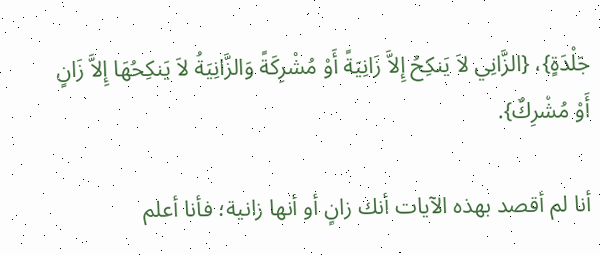جَلْدَةٍ}، {الزَّانِي لاَ يَنكِحُ إِلاَّ زَانِيَةً أَوْ مُشْرِكَةً وَالزَّانِيَةُ لاَ يَنكِحُهَا إِلاَّ زَانٍ أَوْ مُشْرِكٌ}.

أنا لم أقصد بهذه الآيات أنك زانٍ أو أنها زانية؛ فأنا أعلم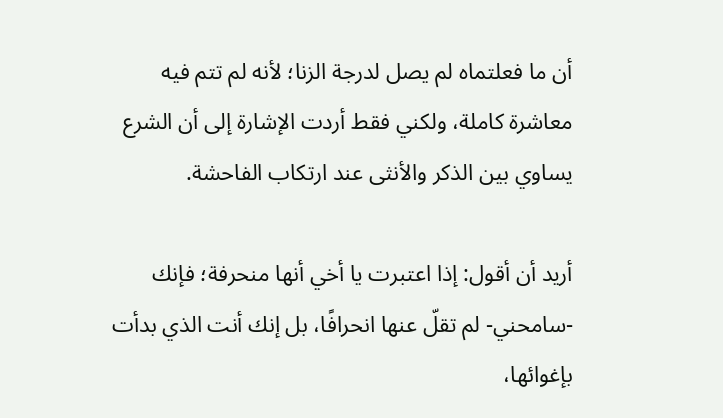أن ما فعلتماه لم يصل لدرجة الزنا؛ لأنه لم تتم فيه معاشرة كاملة، ولكني فقط أردت الإشارة إلى أن الشرع يساوي بين الذكر والأنثى عند ارتكاب الفاحشة.

أريد أن أقول: إذا اعتبرت يا أخي أنها منحرفة؛ فإنك -سامحني- لم تقلّ عنها انحرافًا، بل إنك أنت الذي بدأت بإغوائها،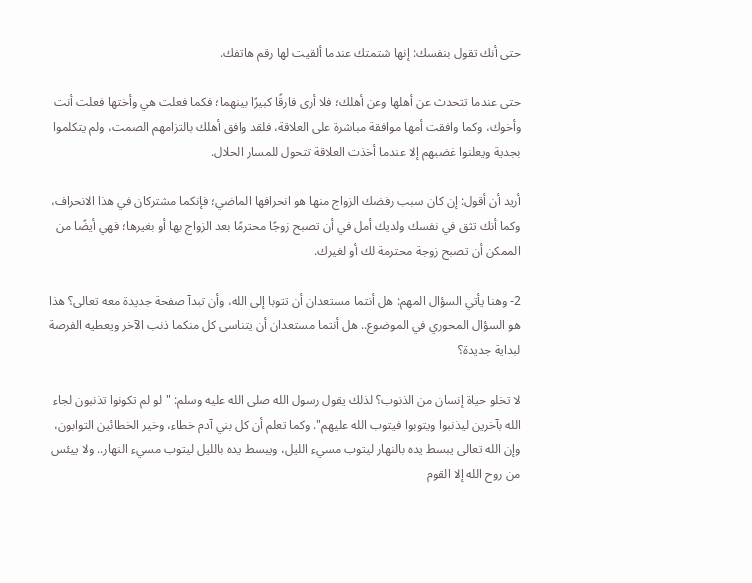حتى أنك تقول بنفسك: إنها شتمتك عندما ألقيت لها رقم هاتفك.

حتى عندما تتحدث عن أهلها وعن أهلك؛ فلا أرى فارقًا كبيرًا بينهما؛ فكما فعلت هي وأختها فعلت أنت وأخوك، وكما وافقت أمها موافقة مباشرة على العلاقة، فلقد وافق أهلك بالتزامهم الصمت، ولم يتكلموا بجدية ويعلنوا غضبهم إلا عندما أخذت العلاقة تتحول للمسار الحلال.

أريد أن أقول: إن كان سبب رفضك الزواج منها هو انحرافها الماضي؛ فإنكما مشتركان في هذا الانحراف، وكما أنك تثق في نفسك ولديك أمل في أن تصبح زوجًا محترمًا بعد الزواج بها أو بغيرها؛ فهي أيضًا من الممكن أن تصبح زوجة محترمة لك أو لغيرك.

2- وهنا يأتي السؤال المهم: هل أنتما مستعدان أن تتوبا إلى الله، وأن تبدآ صفحة جديدة معه تعالى؟ هذا هو السؤال المحوري في الموضوع.. هل أنتما مستعدان أن يتناسى كل منكما ذنب الآخر ويعطيه الفرصة لبداية جديدة؟

لا تخلو حياة إنسان من الذنوب؟ لذلك يقول رسول الله صلى الله عليه وسلم: "لو لم تكونوا تذنبون لجاء الله بآخرين ليذنبوا ويتوبوا فيتوب الله عليهم". وكما تعلم أن كل بني آدم خطاء، وخير الخطائين التوابون، وإن الله تعالى يبسط يده بالنهار ليتوب مسيء الليل، ويبسط يده بالليل ليتوب مسيء النهار.. ولا ييئس من روح الله إلا القوم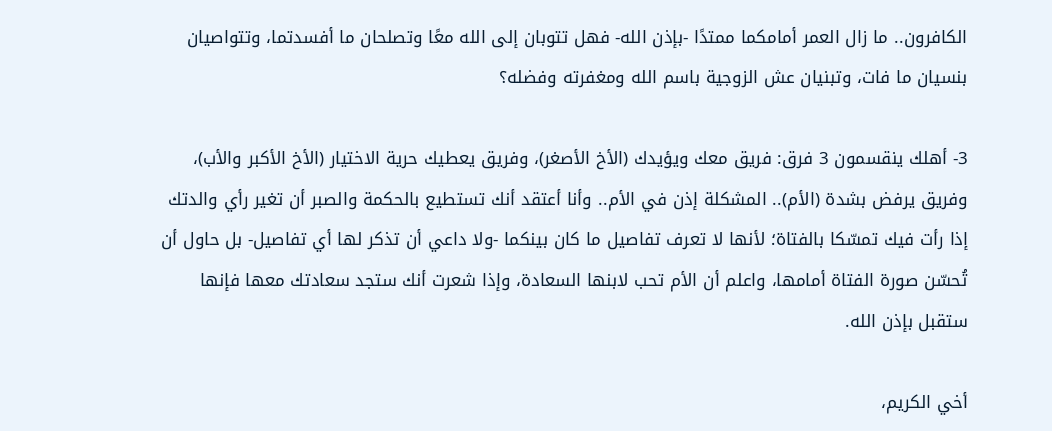الكافرون.. ما زال العمر أمامكما ممتدًا -بإذن الله- فهل تتوبان إلى الله معًا وتصلحان ما أفسدتما، وتتواصيان بنسيان ما فات، وتبنيان عش الزوجية باسم الله ومغفرته وفضله؟

3- أهلك ينقسمون 3 فرق: فريق معك ويؤيدك (الأخ الأصغر)، وفريق يعطيك حرية الاختيار (الأخ الأكبر والأب)، وفريق يرفض بشدة (الأم).. المشكلة إذن في الأم.. وأنا أعتقد أنك تستطيع بالحكمة والصبر أن تغير رأي والدتك إذا رأت فيك تمسّكا بالفتاة؛ لأنها لا تعرف تفاصيل ما كان بينكما -ولا داعي أن تذكر لها أي تفاصيل- بل حاول أن تُحسّن صورة الفتاة أمامها، واعلم أن الأم تحب لابنها السعادة، وإذا شعرت أنك ستجد سعادتك معها فإنها ستقبل بإذن الله.

أخي الكريم،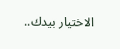الاختيار بيدك..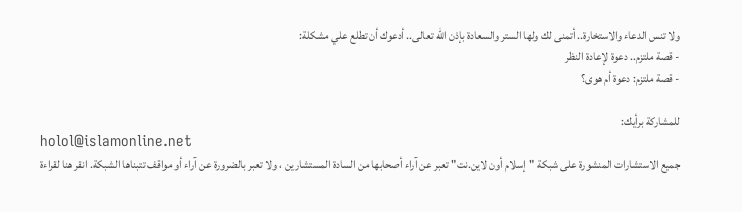ولا تنس الدعاء والاستخارة.. أتمنى لك ولها الستر والسعادة بإذن الله تعالى.. أدعوك أن تطلع علي مشكلة:
- قصة ملتزم.. دعوة لإعادة النظر
- قصة ملتزم: دعوة أم هوى؟

للمشاركة برأيك:
holol@islamonline.net
جميع الاستشارات المنشورة على شبكة "إسلام أون لاين.نت" تعبر عن آراء أصحابها من السادة المستشارين ، ولا تعبر بالضرورة عن آراء أو مواقف تتبناها الشبكة. انقر هنا لقراءة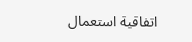اتفاقية استعمال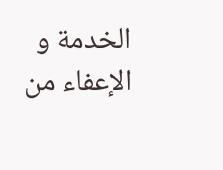الخدمة و الإعفاء من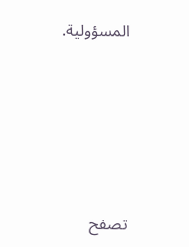المسؤولية.







تصفح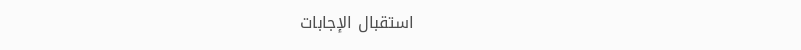استقبال الإجابات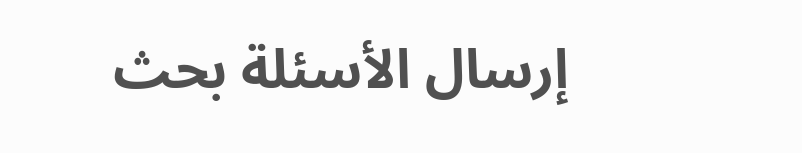إرسال الأسئلة بحث